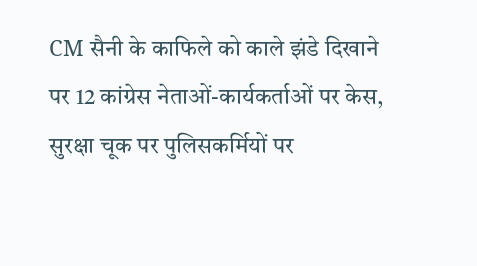CM सैनी के काफिले को काले झंडे दिखाने पर 12 कांग्रेस नेताओं-कार्यकर्ताओं पर केस, सुरक्षा चूक पर पुलिसकर्मियों पर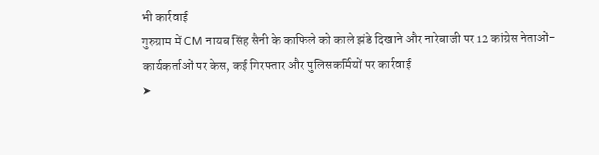भी कार्रवाई
गुरुग्राम में CM नायब सिंह सैनी के काफिले को काले झंडे दिखाने और नारेबाजी पर 12 कांग्रेस नेताओं-कार्यकर्ताओं पर केस, कई गिरफ्तार और पुलिसकर्मियों पर कार्रवाई
➤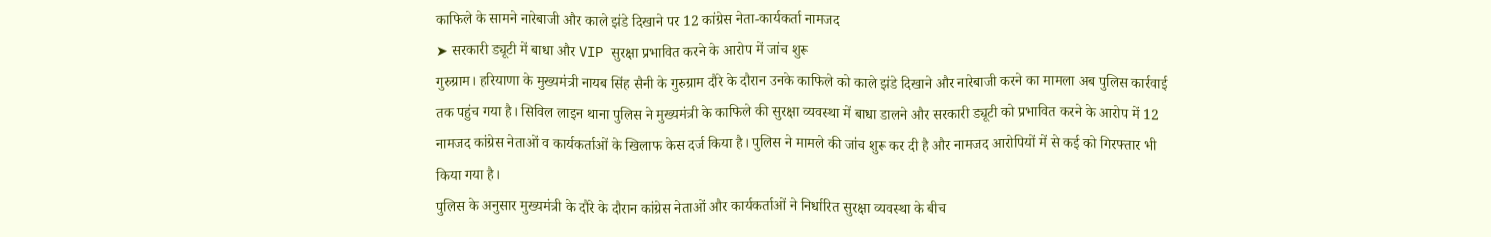काफिले के सामने नारेबाजी और काले झंडे दिखाने पर 12 कांग्रेस नेता-कार्यकर्ता नामजद
➤ सरकारी ड्यूटी में बाधा और VIP सुरक्षा प्रभावित करने के आरोप में जांच शुरू
गुरुग्राम। हरियाणा के मुख्यमंत्री नायब सिंह सैनी के गुरुग्राम दौरे के दौरान उनके काफिले को काले झंडे दिखाने और नारेबाजी करने का मामला अब पुलिस कार्रवाई तक पहुंच गया है। सिविल लाइन थाना पुलिस ने मुख्यमंत्री के काफिले की सुरक्षा व्यवस्था में बाधा डालने और सरकारी ड्यूटी को प्रभावित करने के आरोप में 12 नामजद कांग्रेस नेताओं व कार्यकर्ताओं के खिलाफ केस दर्ज किया है। पुलिस ने मामले की जांच शुरू कर दी है और नामजद आरोपियों में से कई को गिरफ्तार भी किया गया है।
पुलिस के अनुसार मुख्यमंत्री के दौरे के दौरान कांग्रेस नेताओं और कार्यकर्ताओं ने निर्धारित सुरक्षा व्यवस्था के बीच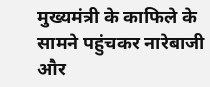मुख्यमंत्री के काफिले के सामने पहुंचकर नारेबाजी और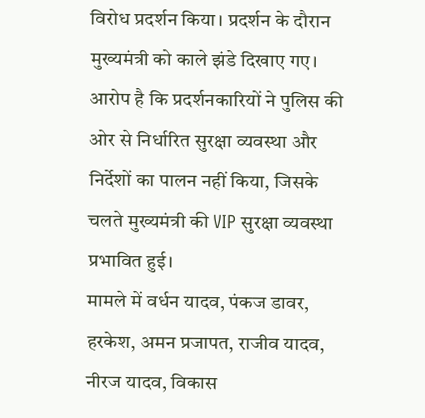विरोध प्रदर्शन किया। प्रदर्शन के दौरान मुख्यमंत्री को काले झंडे दिखाए गए। आरोप है कि प्रदर्शनकारियों ने पुलिस की ओर से निर्धारित सुरक्षा व्यवस्था और निर्देशों का पालन नहीं किया, जिसके चलते मुख्यमंत्री की VIP सुरक्षा व्यवस्था प्रभावित हुई।
मामले में वर्धन यादव, पंकज डावर, हरकेश, अमन प्रजापत, राजीव यादव, नीरज यादव, विकास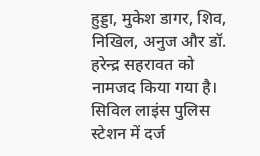हुड्डा, मुकेश डागर, शिव, निखिल, अनुज और डॉ. हरेन्द्र सहरावत को नामजद किया गया है। सिविल लाइंस पुलिस स्टेशन में दर्ज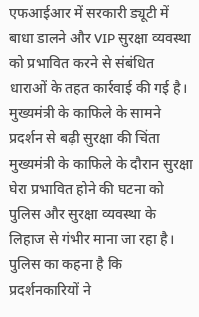एफआईआर में सरकारी ड्यूटी में बाधा डालने और VIP सुरक्षा व्यवस्था को प्रभावित करने से संबंधित धाराओं के तहत कार्रवाई की गई है।
मुख्यमंत्री के काफिले के सामने प्रदर्शन से बढ़ी सुरक्षा की चिंता
मुख्यमंत्री के काफिले के दौरान सुरक्षा घेरा प्रभावित होने की घटना को पुलिस और सुरक्षा व्यवस्था के लिहाज से गंभीर माना जा रहा है। पुलिस का कहना है कि प्रदर्शनकारियों ने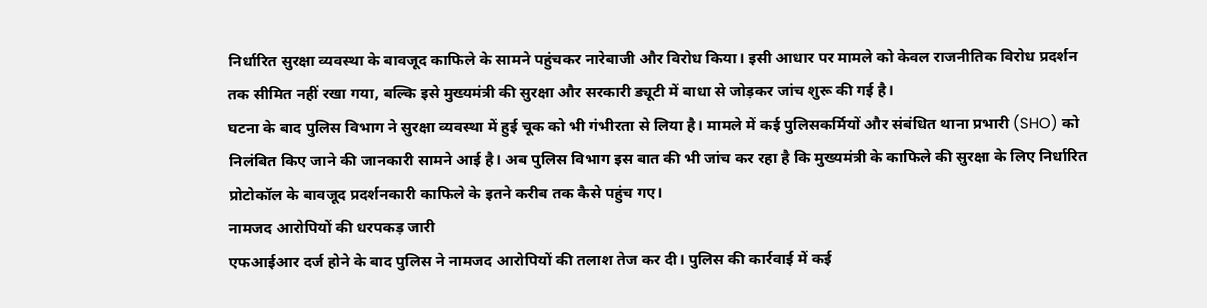निर्धारित सुरक्षा व्यवस्था के बावजूद काफिले के सामने पहुंचकर नारेबाजी और विरोध किया। इसी आधार पर मामले को केवल राजनीतिक विरोध प्रदर्शन तक सीमित नहीं रखा गया, बल्कि इसे मुख्यमंत्री की सुरक्षा और सरकारी ड्यूटी में बाधा से जोड़कर जांच शुरू की गई है।
घटना के बाद पुलिस विभाग ने सुरक्षा व्यवस्था में हुई चूक को भी गंभीरता से लिया है। मामले में कई पुलिसकर्मियों और संबंधित थाना प्रभारी (SHO) को निलंबित किए जाने की जानकारी सामने आई है। अब पुलिस विभाग इस बात की भी जांच कर रहा है कि मुख्यमंत्री के काफिले की सुरक्षा के लिए निर्धारित प्रोटोकॉल के बावजूद प्रदर्शनकारी काफिले के इतने करीब तक कैसे पहुंच गए।
नामजद आरोपियों की धरपकड़ जारी
एफआईआर दर्ज होने के बाद पुलिस ने नामजद आरोपियों की तलाश तेज कर दी। पुलिस की कार्रवाई में कई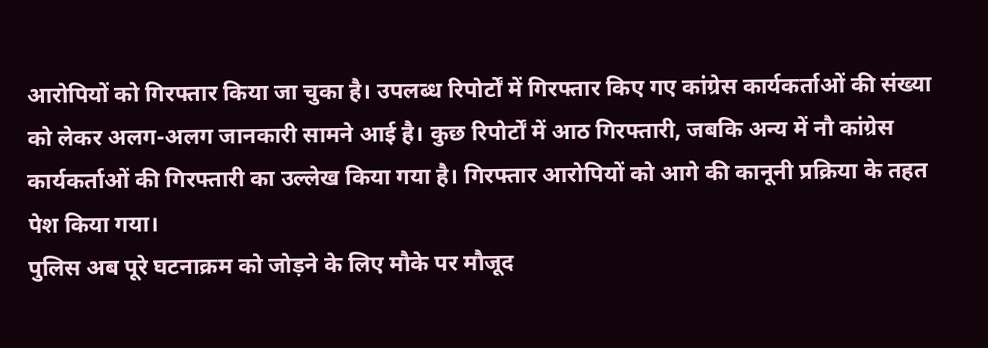आरोपियों को गिरफ्तार किया जा चुका है। उपलब्ध रिपोर्टों में गिरफ्तार किए गए कांग्रेस कार्यकर्ताओं की संख्या को लेकर अलग-अलग जानकारी सामने आई है। कुछ रिपोर्टों में आठ गिरफ्तारी, जबकि अन्य में नौ कांग्रेस कार्यकर्ताओं की गिरफ्तारी का उल्लेख किया गया है। गिरफ्तार आरोपियों को आगे की कानूनी प्रक्रिया के तहत पेश किया गया।
पुलिस अब पूरे घटनाक्रम को जोड़ने के लिए मौके पर मौजूद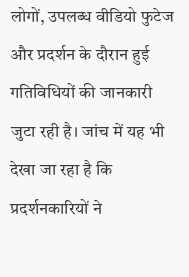लोगों, उपलब्ध वीडियो फुटेज और प्रदर्शन के दौरान हुई गतिविधियों की जानकारी जुटा रही है। जांच में यह भी देखा जा रहा है कि प्रदर्शनकारियों ने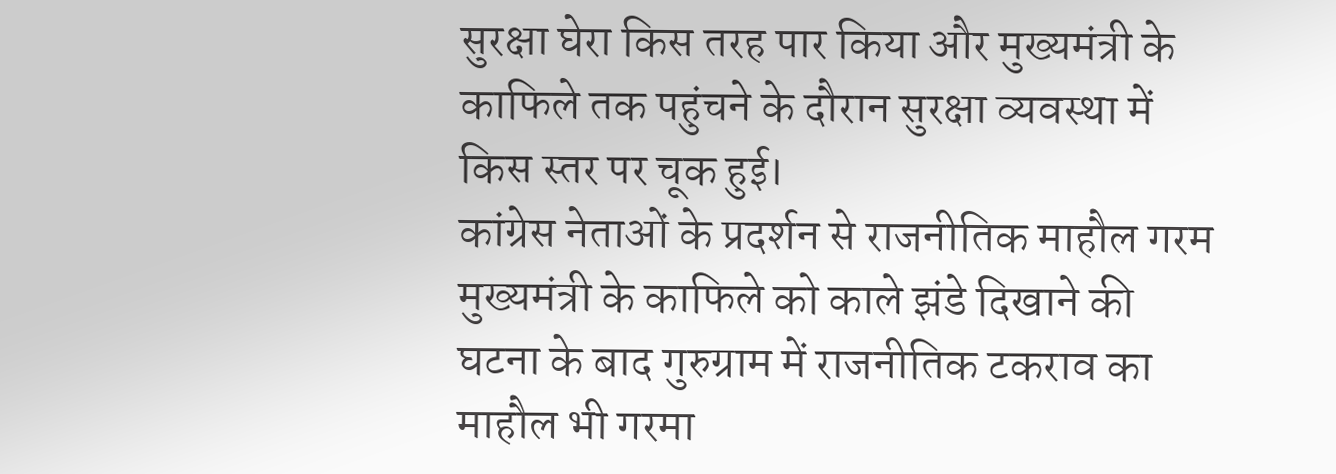सुरक्षा घेरा किस तरह पार किया और मुख्यमंत्री के काफिले तक पहुंचने के दौरान सुरक्षा व्यवस्था में किस स्तर पर चूक हुई।
कांग्रेस नेताओं के प्रदर्शन से राजनीतिक माहौल गरम
मुख्यमंत्री के काफिले को काले झंडे दिखाने की घटना के बाद गुरुग्राम में राजनीतिक टकराव का माहौल भी गरमा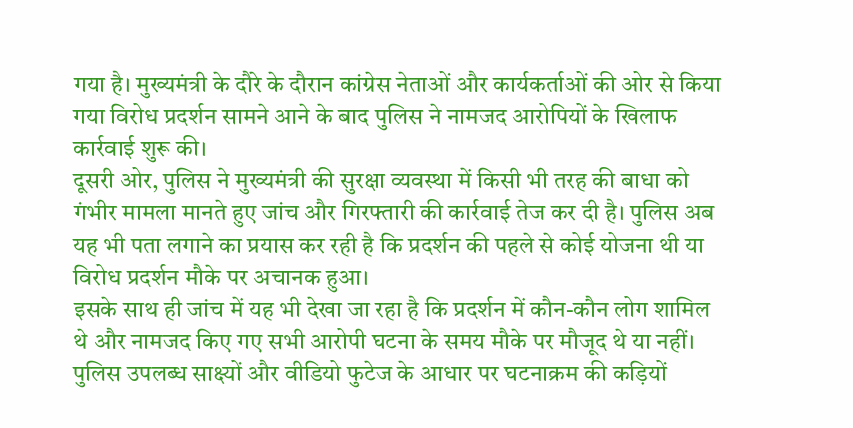गया है। मुख्यमंत्री के दौरे के दौरान कांग्रेस नेताओं और कार्यकर्ताओं की ओर से किया गया विरोध प्रदर्शन सामने आने के बाद पुलिस ने नामजद आरोपियों के खिलाफ कार्रवाई शुरू की।
दूसरी ओर, पुलिस ने मुख्यमंत्री की सुरक्षा व्यवस्था में किसी भी तरह की बाधा को गंभीर मामला मानते हुए जांच और गिरफ्तारी की कार्रवाई तेज कर दी है। पुलिस अब यह भी पता लगाने का प्रयास कर रही है कि प्रदर्शन की पहले से कोई योजना थी या विरोध प्रदर्शन मौके पर अचानक हुआ।
इसके साथ ही जांच में यह भी देखा जा रहा है कि प्रदर्शन में कौन-कौन लोग शामिल थे और नामजद किए गए सभी आरोपी घटना के समय मौके पर मौजूद थे या नहीं। पुलिस उपलब्ध साक्ष्यों और वीडियो फुटेज के आधार पर घटनाक्रम की कड़ियों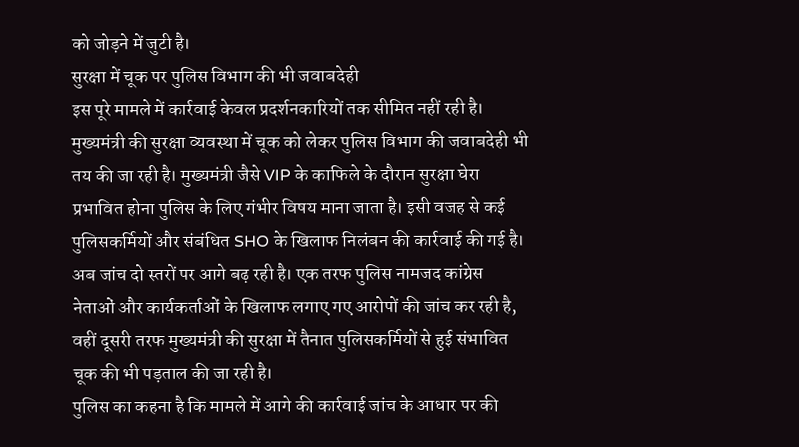को जोड़ने में जुटी है।
सुरक्षा में चूक पर पुलिस विभाग की भी जवाबदेही
इस पूरे मामले में कार्रवाई केवल प्रदर्शनकारियों तक सीमित नहीं रही है। मुख्यमंत्री की सुरक्षा व्यवस्था में चूक को लेकर पुलिस विभाग की जवाबदेही भी तय की जा रही है। मुख्यमंत्री जैसे VIP के काफिले के दौरान सुरक्षा घेरा प्रभावित होना पुलिस के लिए गंभीर विषय माना जाता है। इसी वजह से कई पुलिसकर्मियों और संबंधित SHO के खिलाफ निलंबन की कार्रवाई की गई है।
अब जांच दो स्तरों पर आगे बढ़ रही है। एक तरफ पुलिस नामजद कांग्रेस नेताओं और कार्यकर्ताओं के खिलाफ लगाए गए आरोपों की जांच कर रही है, वहीं दूसरी तरफ मुख्यमंत्री की सुरक्षा में तैनात पुलिसकर्मियों से हुई संभावित चूक की भी पड़ताल की जा रही है।
पुलिस का कहना है कि मामले में आगे की कार्रवाई जांच के आधार पर की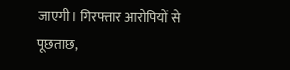जाएगी। गिरफ्तार आरोपियों से पूछताछ,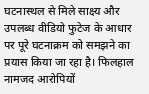घटनास्थल से मिले साक्ष्य और उपलब्ध वीडियो फुटेज के आधार पर पूरे घटनाक्रम को समझने का प्रयास किया जा रहा है। फिलहाल नामजद आरोपियों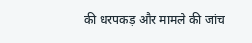की धरपकड़ और मामले की जांच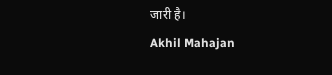जारी है।
Akhil Mahajan